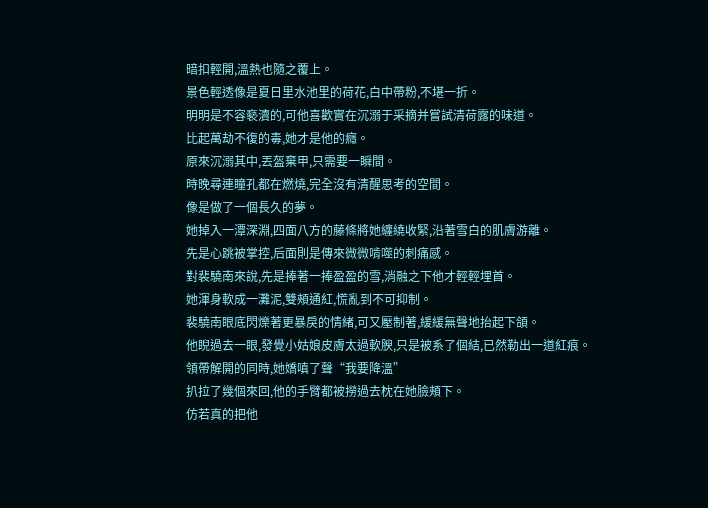暗扣輕開,溫熱也隨之覆上。
景色輕透像是夏日里水池里的荷花,白中帶粉,不堪一折。
明明是不容褻瀆的,可他喜歡實在沉溺于采摘并嘗試清荷露的味道。
比起萬劫不復的毒,她才是他的癮。
原來沉溺其中,丟盔棄甲,只需要一瞬間。
時晚尋連瞳孔都在燃燒,完全沒有清醒思考的空間。
像是做了一個長久的夢。
她掉入一潭深淵,四面八方的藤條將她纏繞收緊,沿著雪白的肌膚游離。
先是心跳被掌控,后面則是傳來微微啃噬的刺痛感。
對裴驍南來說,先是捧著一捧盈盈的雪,消融之下他才輕輕埋首。
她渾身軟成一灘泥,雙頰通紅,慌亂到不可抑制。
裴驍南眼底閃爍著更暴戾的情緒,可又壓制著,緩緩無聲地抬起下頜。
他睨過去一眼,發覺小姑娘皮膚太過軟腴,只是被系了個結,已然勒出一道紅痕。
領帶解開的同時,她嬌嗔了聲“我要降溫”
扒拉了幾個來回,他的手臂都被撈過去枕在她臉頰下。
仿若真的把他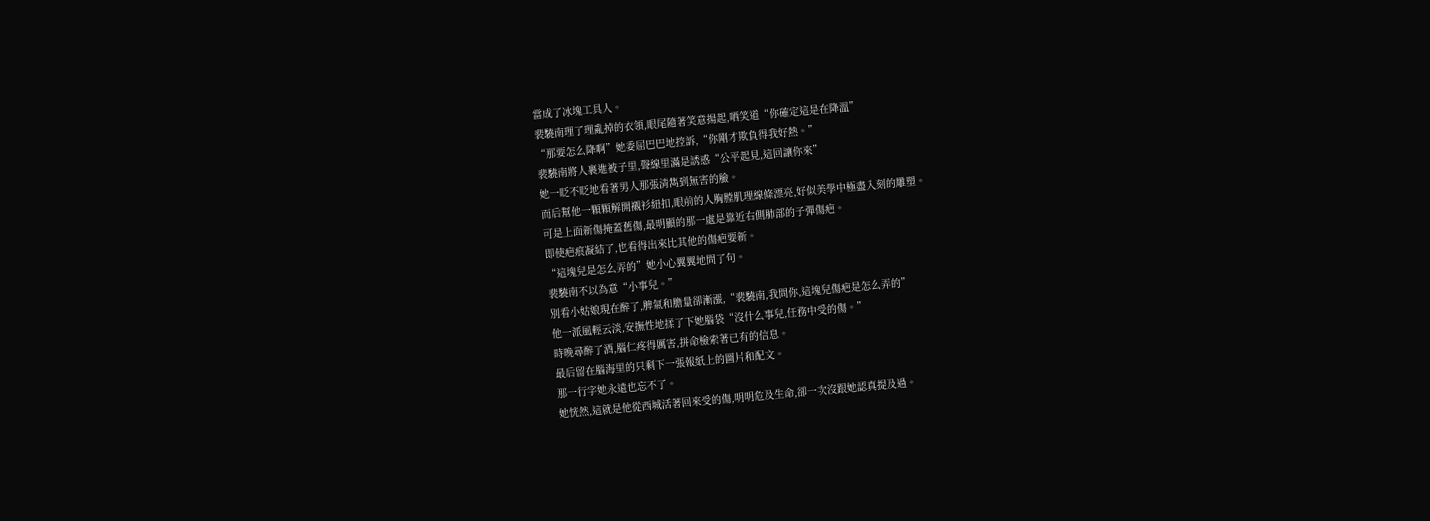當成了冰塊工具人。
裴驍南理了理亂掉的衣領,眼尾隨著笑意揚起,哂笑道“你確定這是在降溫”
“那要怎么降啊”她委屈巴巴地控訴,“你剛才欺負得我好熱。”
裴驍南將人裹進被子里,聲線里滿是誘惑“公平起見,這回讓你來”
她一眨不眨地看著男人那張清雋到無害的臉。
而后幫他一顆顆解開襯衫紐扣,眼前的人胸膛肌理線條漂亮,好似美學中極盡入刻的雕塑。
可是上面新傷掩蓋舊傷,最明顯的那一處是靠近右側肺部的子彈傷疤。
即使疤痕凝結了,也看得出來比其他的傷疤要新。
“這塊兒是怎么弄的”她小心翼翼地問了句。
裴驍南不以為意“小事兒。”
別看小姑娘現在醉了,脾氣和膽量卻漸漲,“裴驍南,我問你,這塊兒傷疤是怎么弄的”
他一派風輕云淡,安撫性地揉了下她腦袋“沒什么事兒,任務中受的傷。”
時晚尋醉了酒,腦仁疼得厲害,拼命檢索著已有的信息。
最后留在腦海里的只剩下一張報紙上的圖片和配文。
那一行字她永遠也忘不了。
她恍然,這就是他從西城活著回來受的傷,明明危及生命,卻一次沒跟她認真提及過。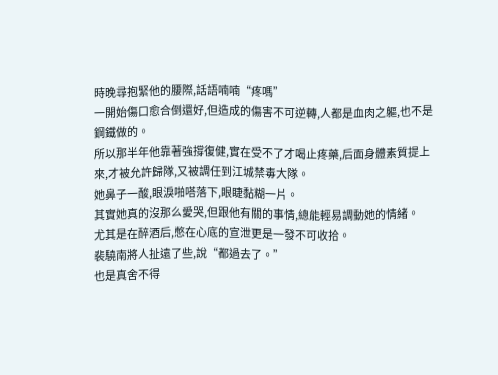時晚尋抱緊他的腰際,話語喃喃“疼嗎”
一開始傷口愈合倒還好,但造成的傷害不可逆轉,人都是血肉之軀,也不是鋼鐵做的。
所以那半年他靠著強撐復健,實在受不了才喝止疼藥,后面身體素質提上來,才被允許歸隊,又被調任到江城禁毒大隊。
她鼻子一酸,眼淚啪嗒落下,眼睫黏糊一片。
其實她真的沒那么愛哭,但跟他有關的事情,總能輕易調動她的情緒。
尤其是在醉酒后,憋在心底的宣泄更是一發不可收拾。
裴驍南將人扯遠了些,說“都過去了。”
也是真舍不得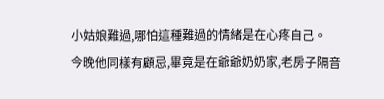小姑娘難過,哪怕這種難過的情緒是在心疼自己。
今晚他同樣有顧忌,畢竟是在爺爺奶奶家,老房子隔音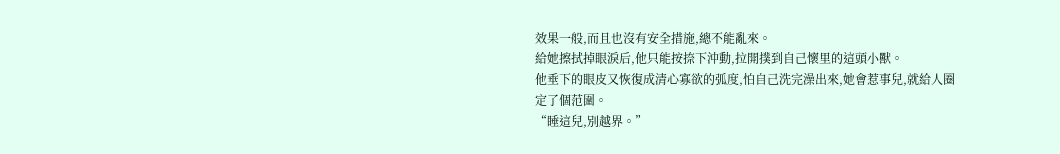效果一般,而且也沒有安全措施,總不能亂來。
給她擦拭掉眼淚后,他只能按捺下沖動,拉開撲到自己懷里的這頭小獸。
他垂下的眼皮又恢復成清心寡欲的弧度,怕自己洗完澡出來,她會惹事兒,就給人圈定了個范圍。
“睡這兒,別越界。”